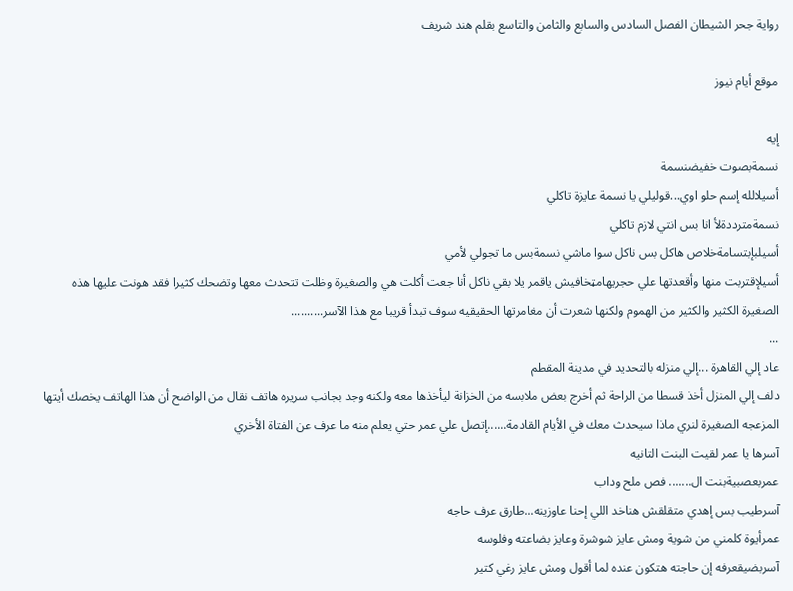رواية جحر الشيطان الفصل السادس والسابع والثامن والتاسع بقلم هند شريف

موقع أيام نيوز

إيه
نسمةبصوت خفيضنسمة
أسيلالله إسم حلو اوي...قوليلي يا نسمة عايزة تاكلي
نسمةمترددةلأ انا بس انتي لازم تاكلي
أسيلبإبتسامةخلاص هاكل بس ناكل سوا ماشي نسمةبس ما تجولي لأمي
أسيلإقتربت منها وأقعدتها علي حجريهامټخافيش ياقمر يلا بقي ناكل أنا جعت أكلت هي والصغيرة وظلت تتحدث معها وتضحك كثيرا فقد هونت عليها هذه الصغيرة الكثير والكثير من الهموم ولكنها شعرت أن مغامرتها الحقيقيه سوف تبدأ قريبا مع هذا الآسر..........
...
عاد إلي القاهرة ...إلي منزله بالتحديد في مدينة المقطم
دلف إلي المنزل أخذ قسطا من الراحة ثم أخرج بعض ملابسه من الخزانة ليأخذها معه ولكنه وجد بجانب سريره هاتف نقال من الواضح أن هذا الهاتف يخصك أيتها المزعجه الصغيرة لنري ماذا سيحدث معك في الأيام القادمة......إتصل علي عمر حتي يعلم منه ما عرف عن الفتاة الأخري
آسرها يا عمر لقيت البنت التانيه
عمربعصبيةبنت ال....... فص ملح وداب
آسرطيب بس إهدي متقلقش هناخد اللي إحنا عاوزينه...طارق عرف حاجه
عمرأيوة كلمني من شوية ومش عايز شوشرة وعايز بضاعته وفلوسه
آسربضيقعرفه إن حاجته هتكون عنده لما أقول ومش عايز رغي كتير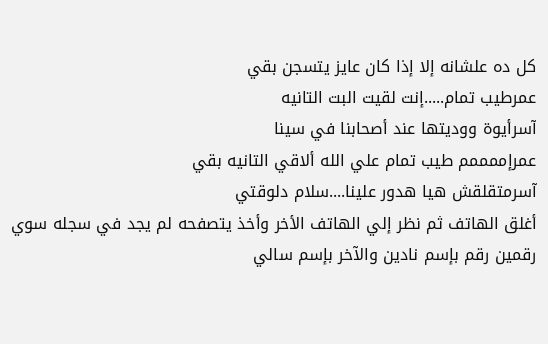كل ده علشانه إلا إذا كان عايز يتسجن بقي
عمرطيب تمام.....إنت لقيت البت التانيه
آسرأيوة ووديتها عند أصحابنا في سينا
عمرإممممم طيب تمام علي الله ألاقي التانيه بقي
آسرمتقلقش هيا هدور علينا....سلام دلوقتي
أغلق الهاتف ثم نظر إلي الهاتف الأخر وأخذ يتصفحه لم يجد في سجله سوي رقمين رقم بإسم نادين والآخر بإسم سالي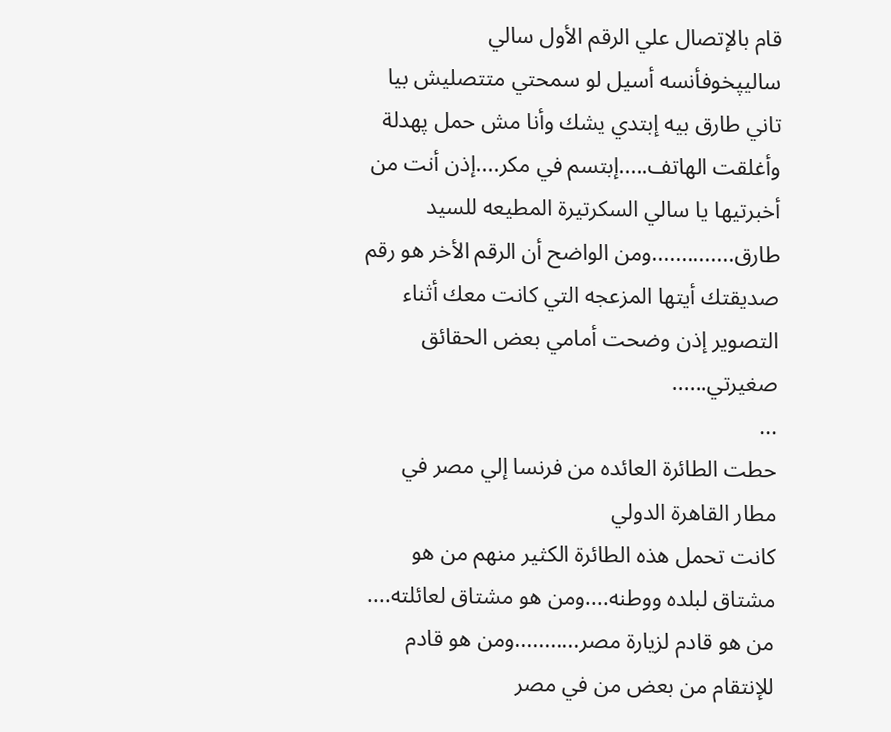قام بالإتصال علي الرقم الأول سالي
ساليپخوفأنسه أسيل لو سمحتي متتصليش بيا تاني طارق بيه إبتدي يشك وأنا مش حمل پهدلة
وأغلقت الهاتف.....إبتسم في مكر....إذن أنت من أخبرتيها يا سالي السكرتيرة المطيعه للسيد طارق..............ومن الواضح أن الرقم الأخر هو رقم صديقتك أيتها المزعجه التي كانت معك أثناء التصوير إذن وضحت أمامي بعض الحقائق صغيرتي......
...
حطت الطائرة العائده من فرنسا إلي مصر في مطار القاهرة الدولي
كانت تحمل هذه الطائرة الكثير منهم من هو مشتاق لبلده ووطنه....ومن هو مشتاق لعائلته....
من هو قادم لزيارة مصر...........ومن هو قادم للإنتقام من بعض من في مصر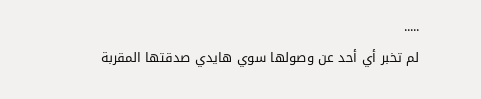.....
لم تخبر أي أحد عن وصولها سوي هايدي صدقتها المقربة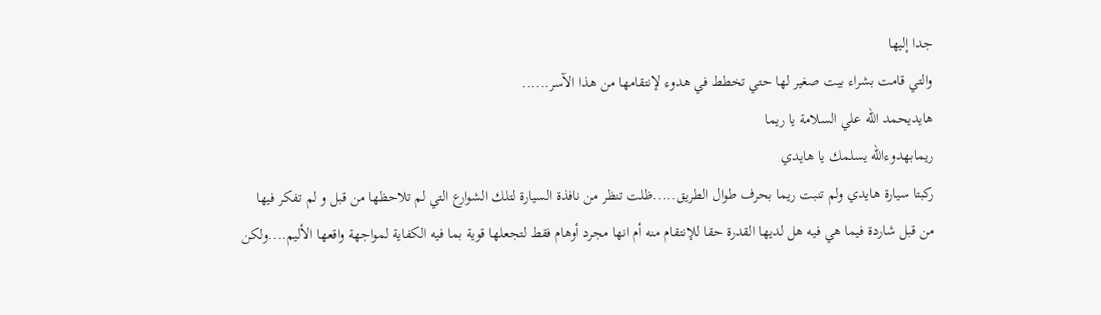جدا إليها
والتي قامت بشراء بيت صغير لها حتي تخطط في هدوء لإنتقامها من هذا الآسر......
هايديحمد الله علي السلامة يا ريما
ريمابهدوءالله يسلمك يا هايدي
ركبتا سيارة هايدي ولم تنبت ريما بحرف طوال الطريق.....ظلت تنظر من نافذة السيارة لتلك الشوارع التي لم تلاحظها من قبل و لم تفكر فيها من قبل شاردة فيما هي فيه هل لديها القدرة حقا للإنتقام منه أم انها مجرد أوهام فقط لتجعلها قوية بما فيه الكفاية لمواجهة واقعها الأليم....ولكن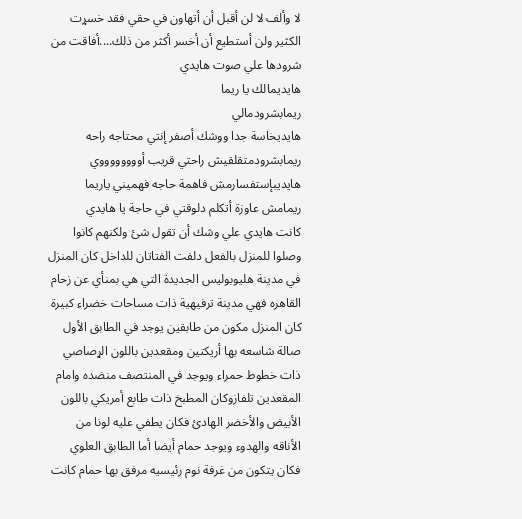لا وألف لا لن أقبل أن أتهاون في حقي فقد خسړت الكثير ولن أستطيع أن أخسر أكثر من ذلك....أفاقت من شرودها علي صوت هايدي
هايديمالك يا ريما
ريمابشرودمالي
هايديخاسة جدا ووشك أصفر إنتي محتاجه راحه
ريمابشرودمتقلقيش راحتي قريب أووووووووي
هايديبإستفسارمش فاهمة حاجه فهميني ياريما
ريمامش عاوزة أتكلم دلوقتي في حاجة يا هايدي
كانت هايدي علي وشك أن تقول شئ ولكنهم كانوا وصلوا للمنزل بالفعل دلفت الفتاتان للداخل كان المنزل في مدينة هليوبوليس الجديدة التي هي بمنأي عن زحام القاهره فهي مدينة ترفيهية ذات مساحات خضراء كبيرة كان المنزل مكون من طابقين يوجد في الطابق الأول صالة شاسعه بها أريكتين ومقعدين باللون الړصاصي ذات خطوط حمراء ويوجد في المنتصف منضده وامام المقعدين تلفازوكان المطبخ ذات طابع أمريكي باللون الأبيض والأخضر الهادئ فكان يطفي عليه لونا من الأناقه والهدوء ويوجد حمام أيضا أما الطابق العلوي
فكان يتكون من غرفة نوم رئيسيه مرفق بها حمام كانت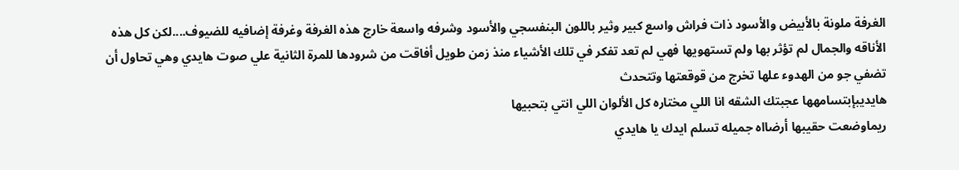الغرفة ملونة بالأبيض والأسود ذات فراش واسع كبير وثير باللون البنفسجي والأسود وشرفه واسعة خارج هذه الغرفة وغرفة إضافيه للضيوف....لكن كل هذه الأناقه والجمال لم تؤثر بها ولم تستهويها فهي لم تعد تفكر في تلك الأشياء منذ زمن طويل أفاقت من شرودها للمرة الثانية علي صوت هايدي وهي تحاول أن تضفي جو من الهدوء علها تخرج من قوقعتها وتتحدث
هايديبإبتسامهها عجبتك الشقه انا اللي مختاره كل الألوان اللي انتي بتحبيها
ريماوضعت حقيبها أرضااه جميله تسلم ايدك يا هايدي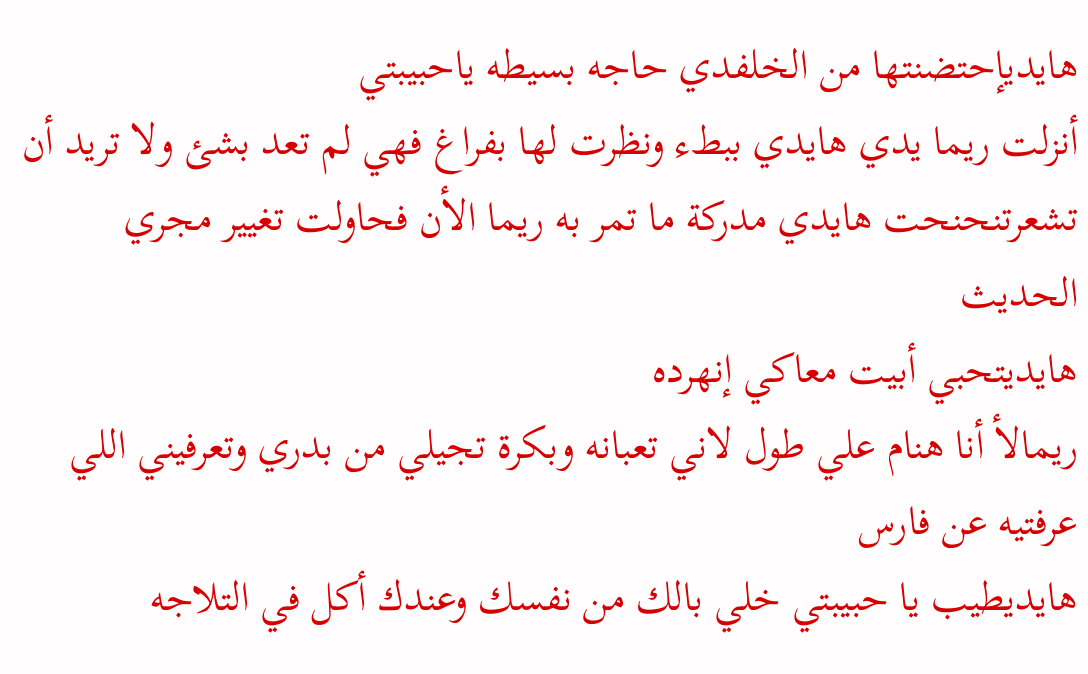هايديإحتضنتها من الخلفدي حاجه بسيطه ياحبيبتي
أنزلت ريما يدي هايدي ببطء ونظرت لها بفراغ فهي لم تعد بشئ ولا تريد أن تشعرتنحنحت هايدي مدركة ما تمر به ريما الأن فحاولت تغيير مجري الحديث
هايديتحبي أبيت معاكي إنهرده
ريمالأ أنا هنام علي طول لاني تعبانه وبكرة تجيلي من بدري وتعرفيني اللي عرفتيه عن فارس
هايديطيب يا حبيبتي خلي بالك من نفسك وعندك أكل في التلاجه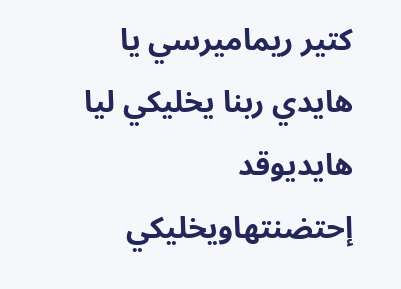كتير ريماميرسي يا هايدي ربنا يخليكي ليا
هايديوقد إحتضنتهاويخليكي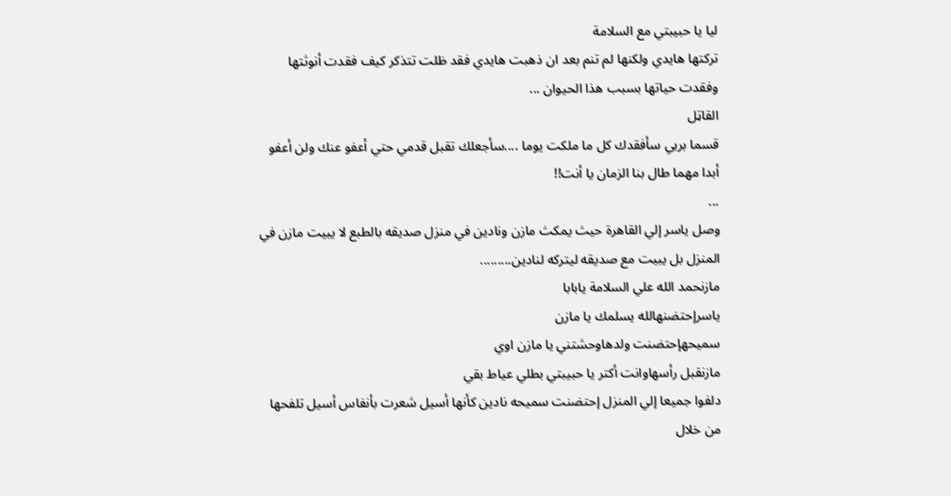ليا يا حبيبتي مع السلامة
تركتها هايدي ولكنها لم تنم بعد ان ذهبت هايدي فقد ظلت تتذكر كيف فقدت أنوثتها وفقدت حياتها بسبب هذا الحيوان ...
القاټل
قسما بربي سأفقدك كل ما ملكت يوما ....سأجعلك تقبل قدمي حتي أعفو عنك ولن أعفو أبدا مهما طال بنا الزمان يا أنت!!
...
وصل ياسر إلي القاهرة حيث يمكث مازن ونادين في منزل صديقه بالطبع لا يبيت مازن في المنزل بل يبيت مع صديقه ليتركه لنادين.........
مازنحمد الله علي السلامة يابابا
ياسرإحتضنهالله يسلمك يا مازن
سميحهإحتضنت ولدهاوحشتني يا مازن اوي
مازنقبل رأسهاوانت أكتر يا حبيبتي بطلي عياط بقي
دلفوا جميعا إلي المنزل إحتضنت سميحه نادين كأنها أسيل شعرت بأنفاس أسيل تلفحها من خلال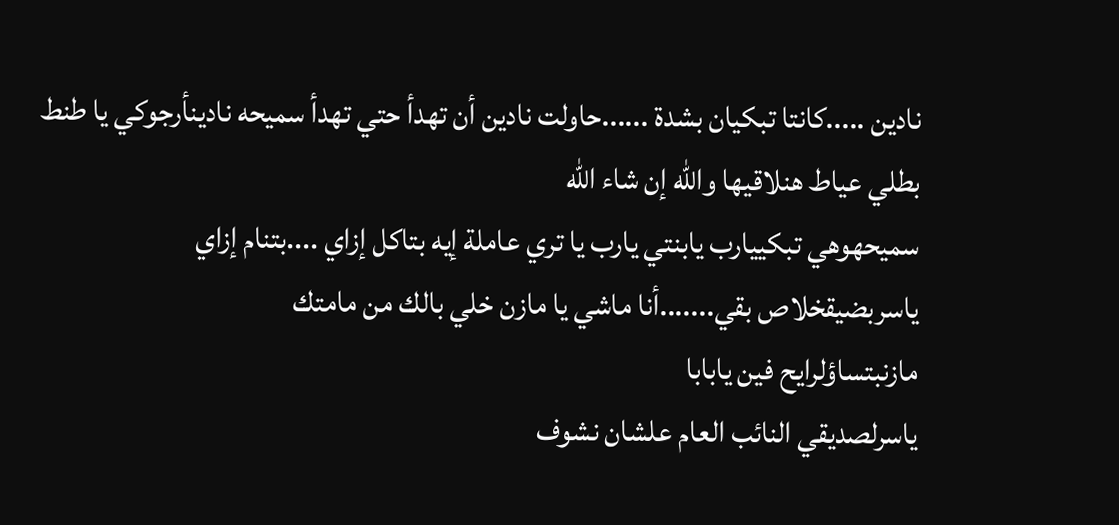نادين .....كانتا تبكيان بشدة ......حاولت نادين أن تهدأ حتي تهدأ سميحه نادينأرجوكي يا طنط بطلي عياط هنلاقيها والله إن شاء الله
سميحهوهي تبكييارب يابنتي يارب يا تري عاملة إيه بتاكل إزاي ....بتنام إزاي
ياسربضيقخلاص بقي.......أنا ماشي يا مازن خلي بالك من مامتك
مازنبتساؤلرايح فين يابابا
ياسرلصديقي النائب العام علشان نشوف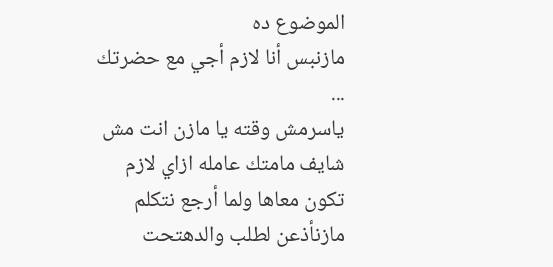الموضوع ده
مازنبس أنا لازم أجي مع حضرتك ...
ياسرمش وقته يا مازن انت مش شايف مامتك عامله ازاي لازم تكون معاها ولما أرجع نتكلم
مازنأذعن لطلب والدهتحت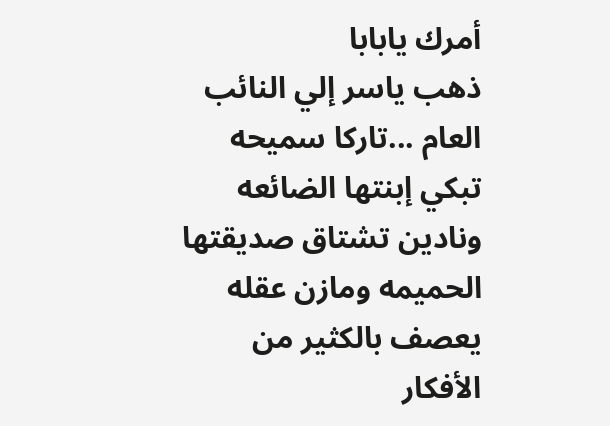أمرك يابابا
ذهب ياسر إلي النائب العام ...تاركا سميحه تبكي إبنتها الضائعه ونادين تشتاق صديقتها الحميمه ومازن عقله يعصف بالكثير من الأفكار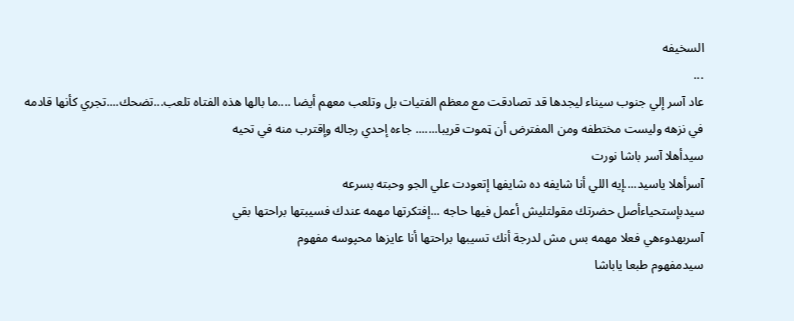السخيفه
...
عاد آسر إلي جنوب سيناء ليجدها قد تصادقت مع معظم الفتيات بل وتلعب معهم أيضا ....ما بالها هذه الفتاه تلعب...تضحك....تجري كأنها قادمه في نزهه وليست مختطفه ومن المفترض أن ټموت قريبا....... جاءه إحدي رجاله وإقترب منه في تحيه
سيدأهلا آسر باشا نورت
آسرأهلا ياسيد....إيه اللي أنا شايفه ده شايفها إتعودت علي الجو وحبته بسرعه
سيدبإستحياءأصل حضرتك مقولتليش أعمل فيها حاجه ...إفتكرتها مهمه عندك فسيبتها براحتها بقي
آسربهدوءهي فعلا مهمه بس مش لدرجة أنك تسيبها براحتها أنا عايزها محپوسه مفهوم
سيدمفهوم طبعا ياباشا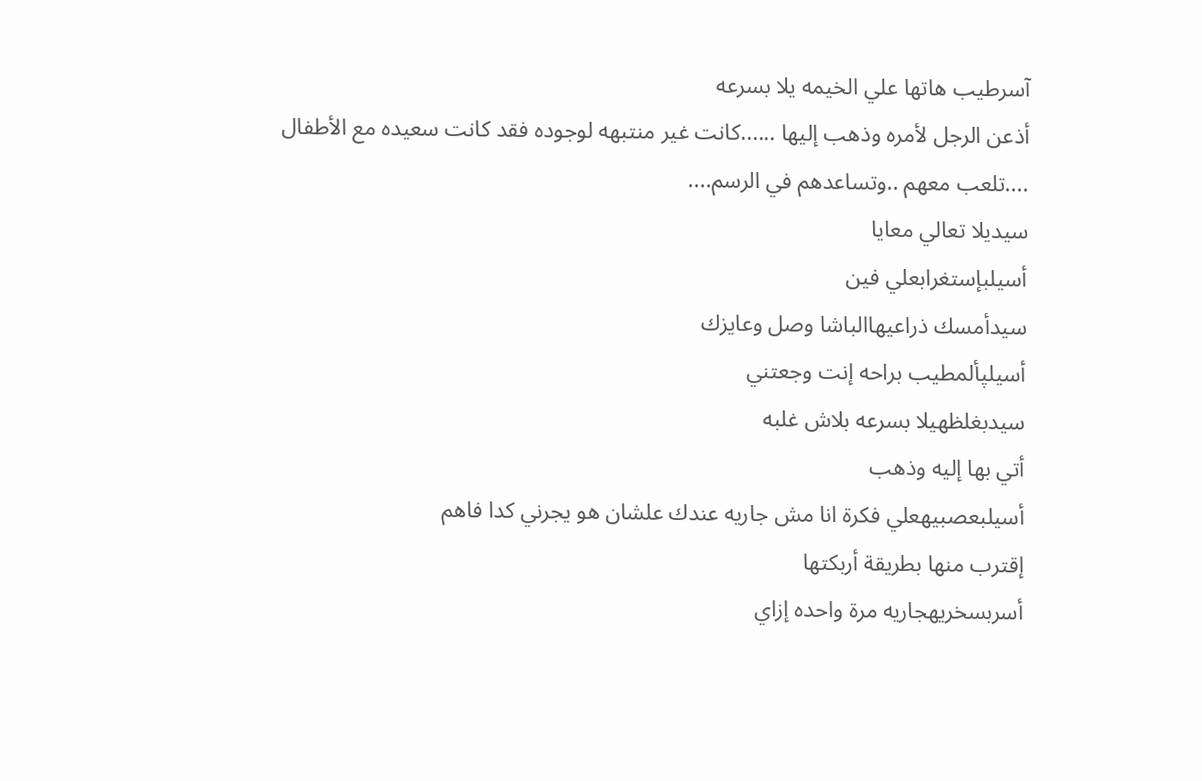آسرطيب هاتها علي الخيمه يلا بسرعه
أذعن الرجل لأمره وذهب إليها ......كانت غير منتبهه لوجوده فقد كانت سعيده مع الأطفال ....تلعب معهم ..وتساعدهم في الرسم....
سيديلا تعالي معايا
أسيلبإستغرابعلي فين
سيدأمسك ذراعيهاالباشا وصل وعايزك
أسيلپألمطيب براحه إنت وجعتني
سيدبغلظهيلا بسرعه بلاش غلبه
أتي بها إليه وذهب
أسيلبعصبيهعلي فكرة انا مش جاريه عندك علشان هو يجرني كدا فاهم
إقترب منها بطريقة أربكتها
أسربسخريهجاريه مرة واحده إزاي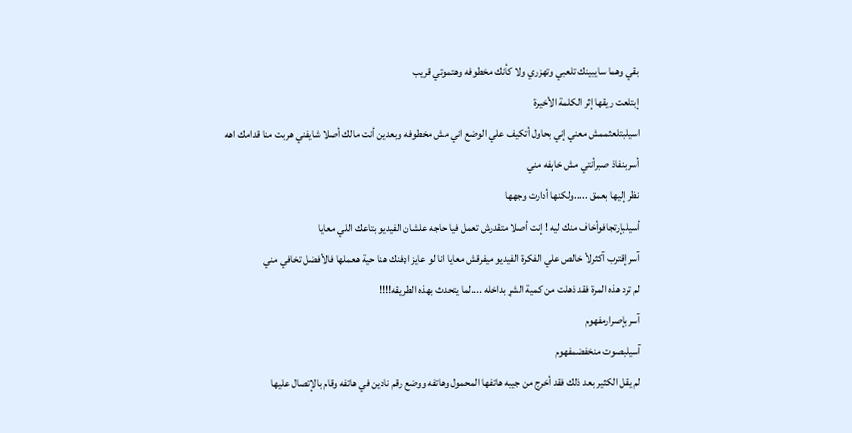بقي وهما سايبينك تلعبي وتهزري ولا كأنك مخطوفه وھتموتي قريب
إبتلعت ريقها إثر الكلمة الأخيرة
اسيلبتلعثممش معني إني بحاول أتكيف علي الوضع اني مش مخطوفه وبعدين أنت مالك أصلا شايفني هربت منا قدامك اهه
أسربنفاذ صبرأنتي مش خاېفه مني
نظر إليها بعمق .....ولكنها أدارت وجهها
أسيلبإرتجافوأخاف منك ليه ! إنت أصلا متقدرش تعمل فيا حاجه علشان الفيديو بتاعك اللي معايا
آسرإقترب آكثرلأ خالص علي الفكرة الفيديو ميفرقش معايا انا لو عايز اډفنك هنا حية هعملها فالأفضل تخافي مني
لم ترد هذه المرة فقد ذهلت من كمية الشړ بداخله ....لما يتحدث بهذه الطريقه!!!!
آسربإصرارمفهوم
آسيلبصوت منخفضمفهوم
لم يقل الكثير بعد ذلك فقد أخرج من جيبه هاتفها المحمول وهاتفه ووضع رقم نادين في هاتفه وقام بالإتصال عليها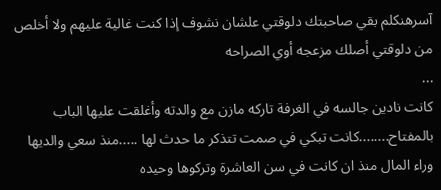آسرهنكلم بقي صاحبتك دلوقتي علشان نشوف إذا كنت غالية عليهم ولا أخلص من دلوقتي أصلك مزعجه أوي الصراحه
...
كانت نادين جالسه في الغرفة تاركه مازن مع والدته وأغلقت عليها الباب بالمفتاح........كانت تبكي في صمت تتذكر ما حدث لها .....منذ سعي والديها وراء المال منذ ان كانت في سن العاشرة وتركوها وحيده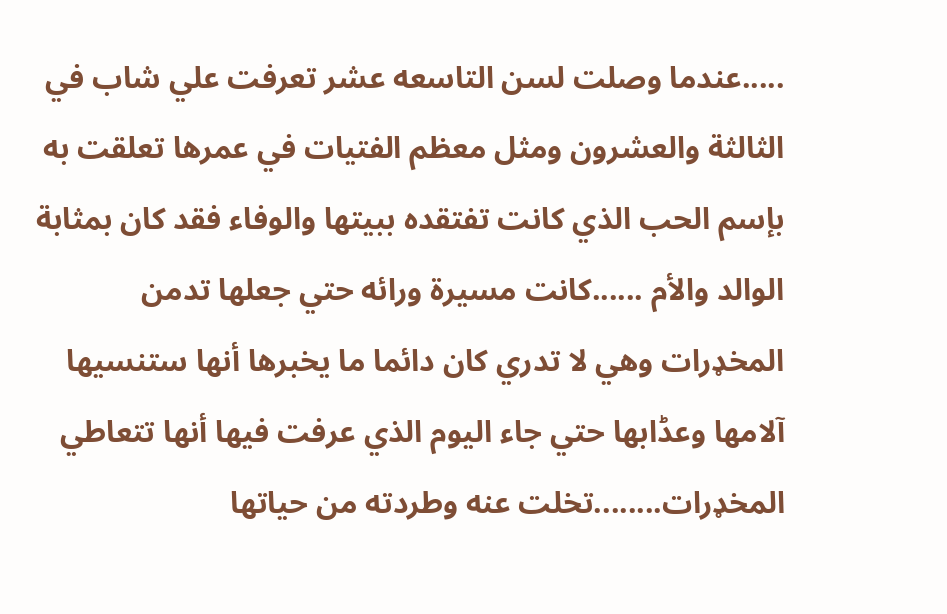.....عندما وصلت لسن التاسعه عشر تعرفت علي شاب في الثالثة والعشرون ومثل معظم الفتيات في عمرها تعلقت به بإسم الحب الذي كانت تفتقده ببيتها والوفاء فقد كان بمثابة الوالد والأم ......كانت مسيرة ورائه حتي جعلها تدمن المخډرات وهي لا تدري كان دائما ما يخبرها أنها ستنسيها آلامها وعڈابها حتي جاء اليوم الذي عرفت فيها أنها تتعاطي المخډرات........تخلت عنه وطردته من حياتها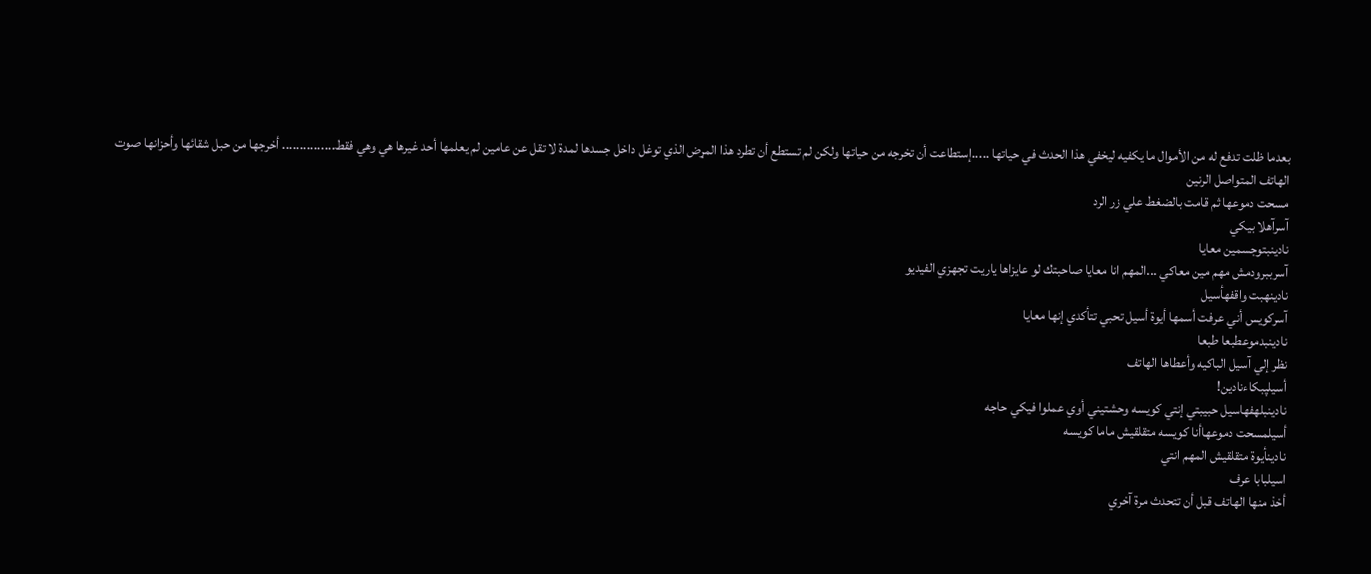بعدما ظلت تدفع له من الأموال ما يكفيه ليخفي هذا الحدث في حياتها .....إستطاعت أن تخرجه من حياتها ولكن لم تستطع أن تطرد هذا المړض الذي توغل داخل جسدها لمدة لا تقل عن عامين لم يعلمها أحد غيرها هي وهي فقط............... أخرجها من حبل شقائها وأحزانها صوت الهاتف المتواصل الرنين
مسحت دموعها ثم قامت بالضغط علي زر الرد
آسرآهلا بيكي
نادينبتوجسمين معايا
آسرببرودمش مهم مين معاكي ...المهم انا معايا صاحبتك لو عايزاها ياريت تجهزي الفيديو
نادينهبت واقفهأسيل
آسركويس أني عرفت أسمها أيوة أسيل تحبي تتأكدي إنها معايا
نادينبدموعطبعا طبعا
نظر إلي آسيل الباكيه وأعطاها الهاتف
أسيلپبكاءنادين!
نادينبلهفهاسيل حبيبتي إنتي كويسه وحشتيني أوي عملوا فيكي حاجه
أسيلمسحت دموعهاأنا كويسه متقلقيش ماما كويسه
نادينأيوة متقلقيش المهم انتي
اسيلبابا عرف
أخذ منها الهاتف قبل أن تتحدث مرة آخري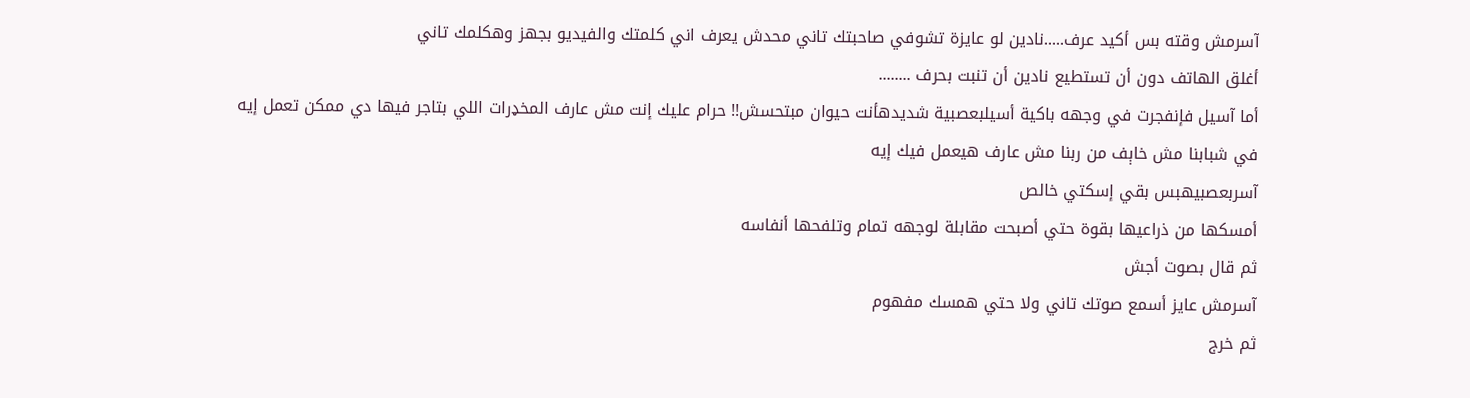آسرمش وقته بس أكيد عرف.....نادين لو عايزة تشوفي صاحبتك تاني محدش يعرف اني كلمتك والفيديو بجهز وهكلمك تاني
أغلق الهاتف دون أن تستطيع نادين أن تنبت بحرف ........
أما آسيل فإنفجرت في وجهه باكية أسيلبعصبية شديدهأنت حيوان مبتحسش!! حرام عليك إنت مش عارف المخډرات اللي بتاجر فيها دي ممكن تعمل إيه في شبابنا مش خاېف من ربنا مش عارف هيعمل فيك إيه
آسربعصبيهبس بقي إسكتي خالص
أمسكها من ذراعيها بقوة حتي أصبحت مقابلة لوجهه تمام وتلفحها أنفاسه
ثم قال بصوت أجش
آسرمش عايز أسمع صوتك تاني ولا حتي همسك مفهوم
ثم خرج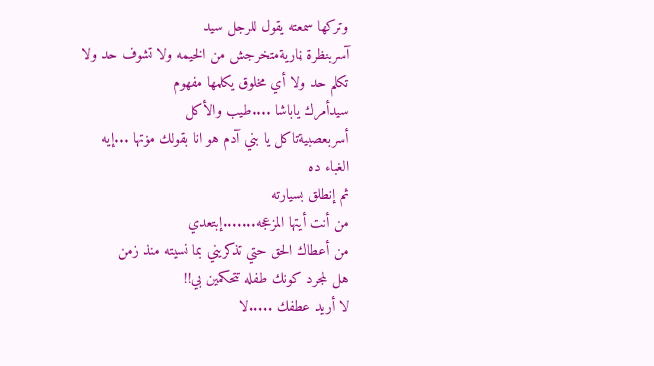وتركها سمعته يقول للرجل سيد
آسربنظرة ڼاريةمتخرجش من الخيمه ولا تشوف حد ولا تكلم حد ولا أي مخلوق يكلمها مفهوم
سيدأمرك ياباشا ....طيب والأكل
أسربعصبيةتاكل يا بني آدم هو انا بقولك مۏتها ...إيه الغباء ده
ثم إنطلق بسيارته
من أنت أيتها المزعجه.......إبتعدي
من أعطاك الحق حتي تذكريني بما نسيته منذ زمن
هل لمجرد كونك طفله تتحكمين بي!!
لا أريد عطفك .....لا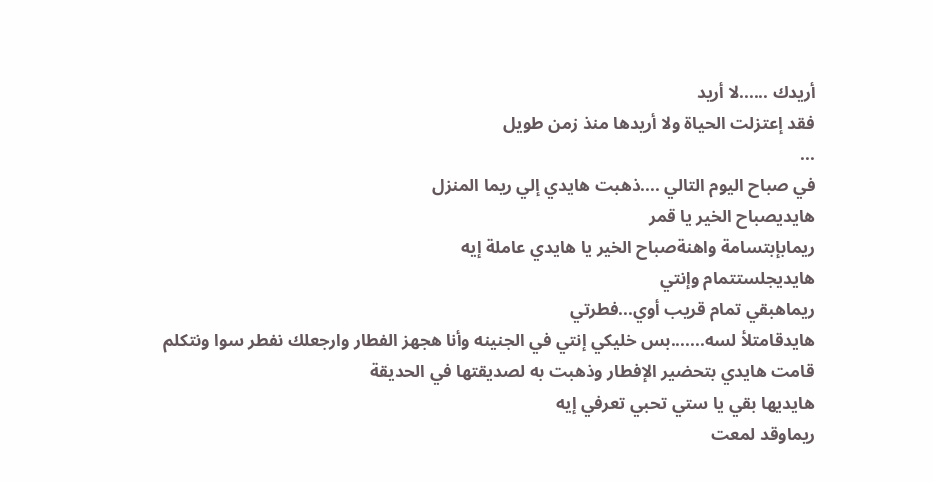أريدك ......لا أريد
فقد إعتزلت الحياة ولا أريدها منذ زمن طويل
...
في صباح اليوم التالي ....ذهبت هايدي إلي ريما المنزل
هايديصباح الخير يا قمر
ريمابإبتسامة واهنةصباح الخير يا هايدي عاملة إيه
هايديجلستتمام وإنتي
ريماهبقي تمام قريب أوي...فطرتي
هايدقامتلأ لسه.......بس خليكي إنتي في الجنينه وأنا هجهز الفطار وارجعلك نفطر سوا ونتكلم
قامت هايدي بتحضير الإفطار وذهبت به لصديقتها في الحديقة
هايديها بقي يا ستي تحبي تعرفي إيه
ريماوقد لمعت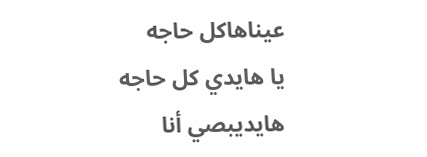عيناهاكل حاجه
يا هايدي كل حاجه
هايديبصي أنا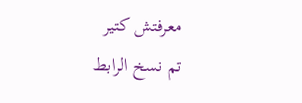معرفتش كتير
تم نسخ الرابط